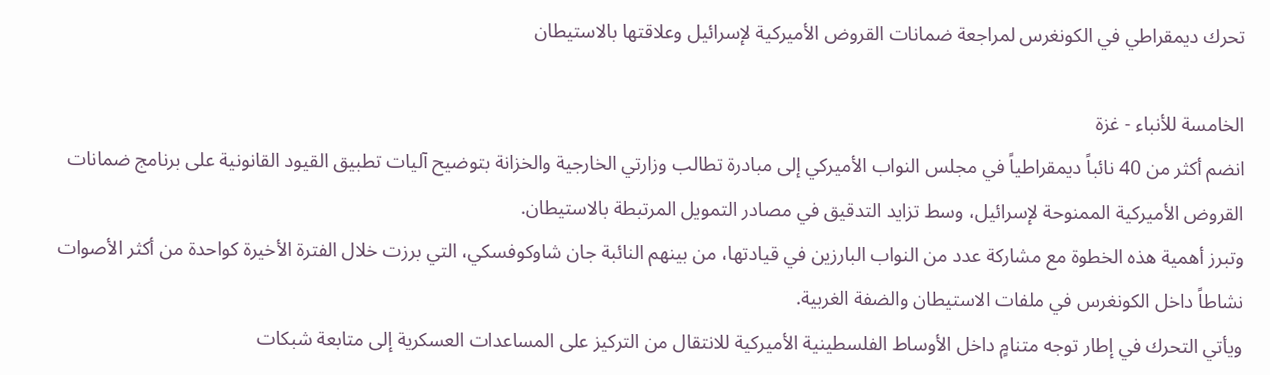تحرك ديمقراطي في الكونغرس لمراجعة ضمانات القروض الأميركية لإسرائيل وعلاقتها بالاستيطان

الخامسة للأنباء - غزة
انضم أكثر من 40 نائباً ديمقراطياً في مجلس النواب الأميركي إلى مبادرة تطالب وزارتي الخارجية والخزانة بتوضيح آليات تطبيق القيود القانونية على برنامج ضمانات القروض الأميركية الممنوحة لإسرائيل، وسط تزايد التدقيق في مصادر التمويل المرتبطة بالاستيطان.
وتبرز أهمية هذه الخطوة مع مشاركة عدد من النواب البارزين في قيادتها، من بينهم النائبة جان شاوكوفسكي، التي برزت خلال الفترة الأخيرة كواحدة من أكثر الأصوات نشاطاً داخل الكونغرس في ملفات الاستيطان والضفة الغربية.
ويأتي التحرك في إطار توجه متنامٍ داخل الأوساط الفلسطينية الأميركية للانتقال من التركيز على المساعدات العسكرية إلى متابعة شبكات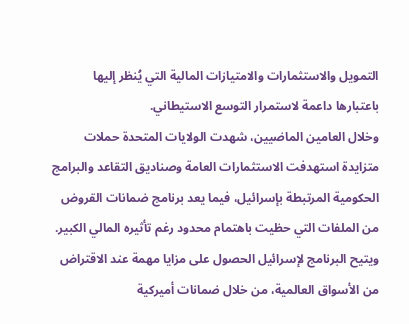التمويل والاستثمارات والامتيازات المالية التي يُنظر إليها باعتبارها داعمة لاستمرار التوسع الاستيطاني.
وخلال العامين الماضيين، شهدت الولايات المتحدة حملات متزايدة استهدفت الاستثمارات العامة وصناديق التقاعد والبرامج الحكومية المرتبطة بإسرائيل، فيما يعد برنامج ضمانات القروض من الملفات التي حظيت باهتمام محدود رغم تأثيره المالي الكبير.
ويتيح البرنامج لإسرائيل الحصول على مزايا مهمة عند الاقتراض من الأسواق العالمية، من خلال ضمانات أميركية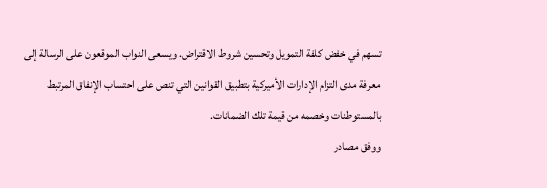تسهم في خفض كلفة التمويل وتحسين شروط الاقتراض. ويسعى النواب الموقعون على الرسالة إلى معرفة مدى التزام الإدارات الأميركية بتطبيق القوانين التي تنص على احتساب الإنفاق المرتبط بالمستوطنات وخصمه من قيمة تلك الضمانات.
ووفق مصادر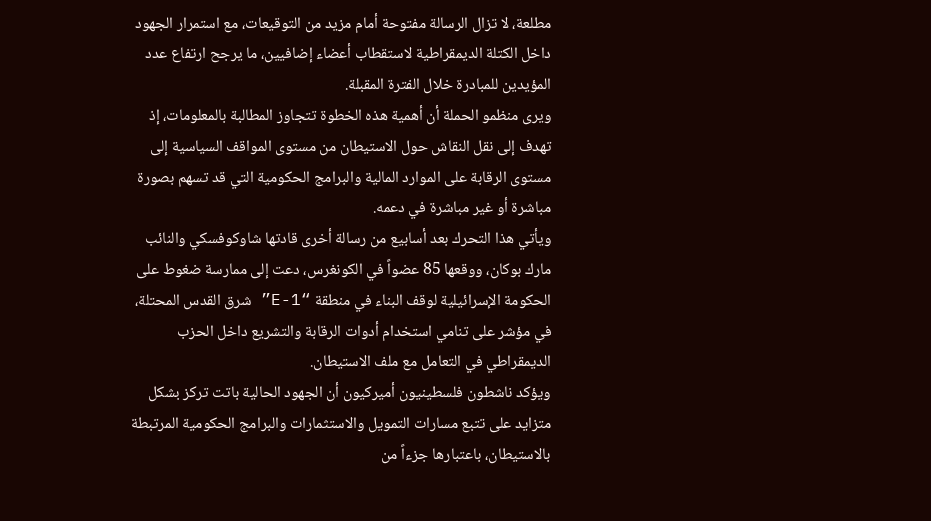مطلعة، لا تزال الرسالة مفتوحة أمام مزيد من التوقيعات، مع استمرار الجهود داخل الكتلة الديمقراطية لاستقطاب أعضاء إضافيين، ما يرجح ارتفاع عدد المؤيدين للمبادرة خلال الفترة المقبلة.
ويرى منظمو الحملة أن أهمية هذه الخطوة تتجاوز المطالبة بالمعلومات، إذ تهدف إلى نقل النقاش حول الاستيطان من مستوى المواقف السياسية إلى مستوى الرقابة على الموارد المالية والبرامج الحكومية التي قد تسهم بصورة مباشرة أو غير مباشرة في دعمه.
ويأتي هذا التحرك بعد أسابيع من رسالة أخرى قادتها شاوكوفسكي والنائب مارك بوكان، ووقعها 85 عضواً في الكونغرس، دعت إلى ممارسة ضغوط على الحكومة الإسرائيلية لوقف البناء في منطقة “E-1” شرق القدس المحتلة، في مؤشر على تنامي استخدام أدوات الرقابة والتشريع داخل الحزب الديمقراطي في التعامل مع ملف الاستيطان.
ويؤكد ناشطون فلسطينيون أميركيون أن الجهود الحالية باتت تركز بشكل متزايد على تتبع مسارات التمويل والاستثمارات والبرامج الحكومية المرتبطة بالاستيطان، باعتبارها جزءاً من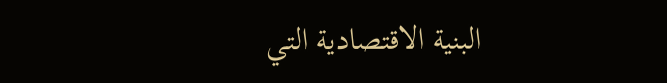البنية الاقتصادية التي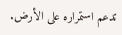تدعم استمراره على الأرض.